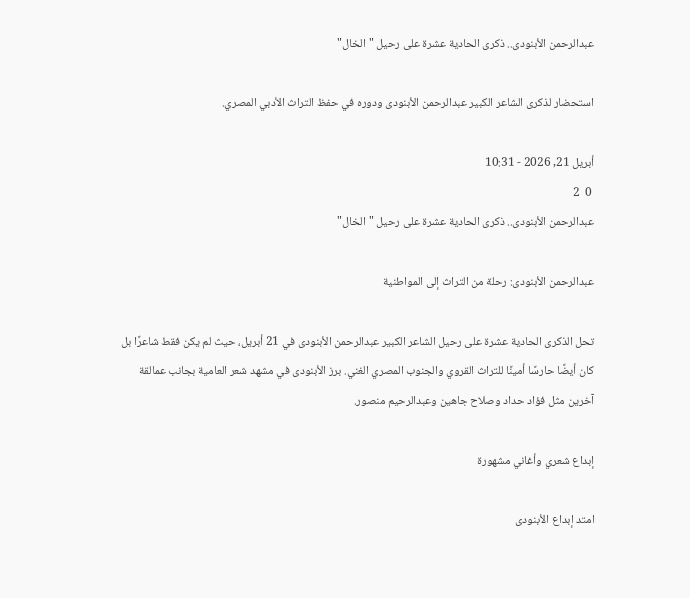عبدالرحمن الأبنودى.. ذكرى الحادية عشرة على رحيل "الخال"

استحضار لذكرى الشاعر الكبير عبدالرحمن الأبنودى ودوره في حفظ التراث الأدبي المصري.

أبريل 21, 2026 - 10:31
 0  2
عبدالرحمن الأبنودى.. ذكرى الحادية عشرة على رحيل "الخال"

عبدالرحمن الأبنودى: رحلة من التراث إلى المواطنية

تحل الذكرى الحادية عشرة على رحيل الشاعر الكبير عبدالرحمن الأبنودى في 21 أبريل، حيث لم يكن فقط شاعرًا بل كان أيضًا حارسًا أمينًا للتراث القروي والجنوب المصري الغني. برز الأبنودى في مشهد شعر العامية بجانب عمالقة آخرين مثل فؤاد حداد وصلاح جاهين وعبدالرحيم منصور.

إبداع شعري وأغاني مشهورة

امتد إبداع الأبنودى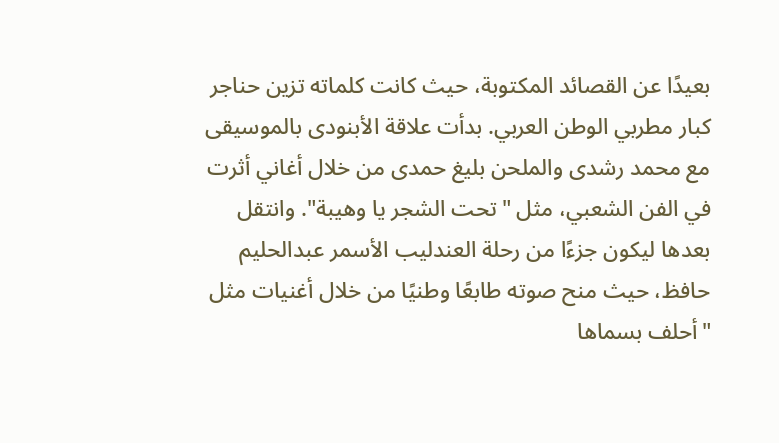بعيدًا عن القصائد المكتوبة، حيث كانت كلماته تزين حناجر كبار مطربي الوطن العربي. بدأت علاقة الأبنودى بالموسيقى مع محمد رشدى والملحن بليغ حمدى من خلال أغاني أثرت في الفن الشعبي، مثل "تحت الشجر يا وهيبة". وانتقل بعدها ليكون جزءًا من رحلة العندليب الأسمر عبدالحليم حافظ، حيث منح صوته طابعًا وطنيًا من خلال أغنيات مثل "أحلف بسماها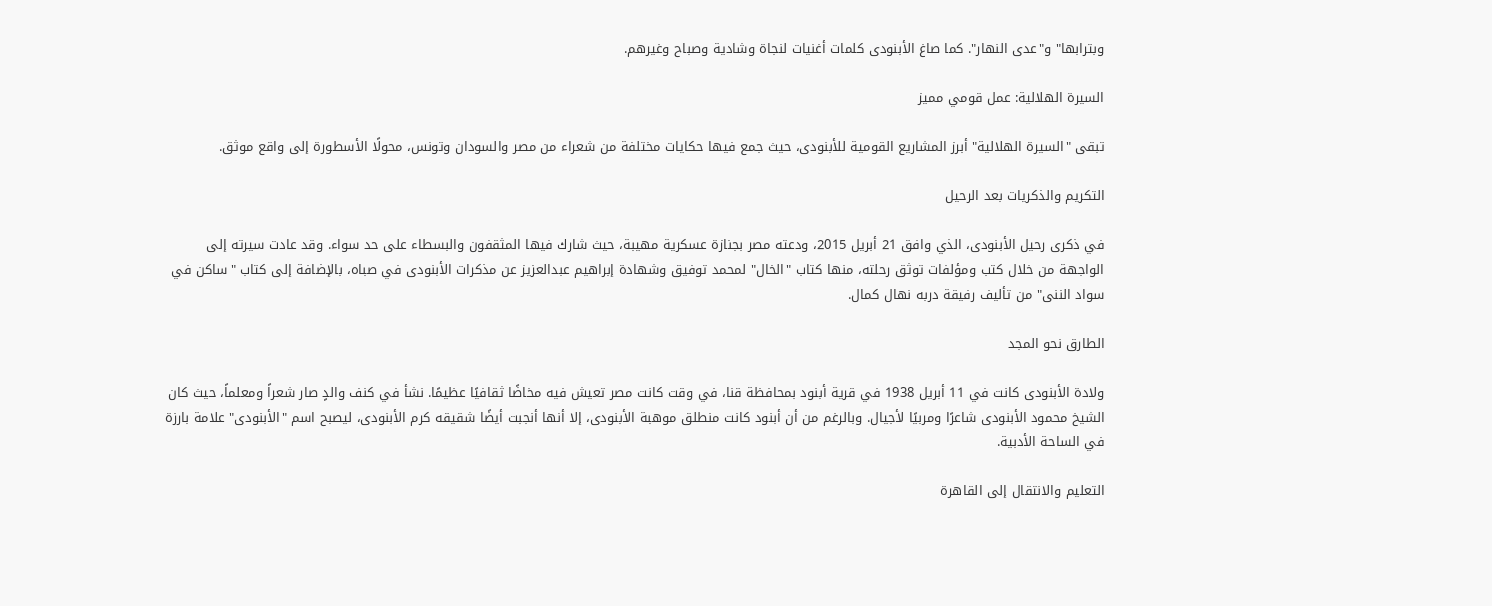وبترابها" و"عدى النهار". كما صاغ الأبنودى كلمات أغنيات لنجاة وشادية وصباح وغيرهم.

السيرة الهلالية: عمل قومي مميز

تبقى "السيرة الهلالية" أبرز المشاريع القومية للأبنودى، حيث جمع فيها حكايات مختلفة من شعراء من مصر والسودان وتونس، محولًا الأسطورة إلى واقع موثق.

التكريم والذكريات بعد الرحيل

في ذكرى رحيل الأبنودى، الذي وافق 21 أبريل 2015، ودعته مصر بجنازة عسكرية مهيبة، حيث شارك فيها المثقفون والبسطاء على حد سواء. وقد عادت سيرته إلى الواجهة من خلال كتب ومؤلفات توثق رحلته، منها كتاب "الخال" لمحمد توفيق وشهادة إبراهيم عبدالعزيز عن مذكرات الأبنودى في صباه، بالإضافة إلى كتاب "ساكن في سواد الننى" من تأليف رفيقة دربه نهال كمال.

الطارق نحو المجد

ولادة الأبنودى كانت في 11 أبريل 1938 في قرية أبنود بمحافظة قنا، في وقت كانت مصر تعيش فيه مخاضًا ثقافيًا عظيمًا. نشأ في كنف والدٍ صار شعراً ومعلماً، حيث كان الشيخ محمود الأبنودى شاعرًا ومربيًا لأجيال. وبالرغم من أن أبنود كانت منطلق موهبة الأبنودى، إلا أنها أنجبت أيضًا شقيقه كرم الأبنودى، ليصبح اسم "الأبنودى" علامة بارزة في الساحة الأدبية.

التعليم والانتقال إلى القاهرة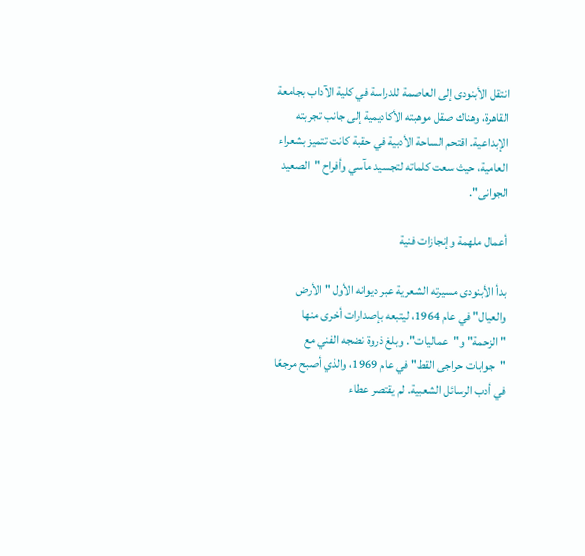انتقل الأبنودى إلى العاصمة للدراسة في كلية الآداب بجامعة القاهرة، وهناك صقل موهبته الأكاديمية إلى جانب تجربته الإبداعية. اقتحم الساحة الأدبية في حقبة كانت تتميز بشعراء العامية، حيث سعت كلماته لتجسيد مآسي وأفراح "الصعيد الجوانى".

أعمال ملهمة وإنجازات فنية

بدأ الأبنودى مسيرته الشعرية عبر ديوانه الأول "الأرض والعيال" في عام 1964، ليتبعه بإصدارات أخرى منها "الزحمة" و"عماليات". وبلغ ذروة نضجه الفني مع "جوابات حراجى القط" في عام 1969، والذي أصبح مرجعًا في أدب الرسائل الشعبية. لم يقتصر عطاء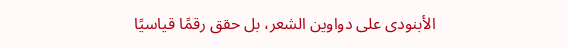الأبنودى على دواوين الشعر، بل حقق رقمًا قياسيًا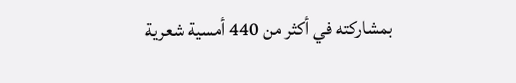بمشاركته في أكثر من 440 أمسية شعرية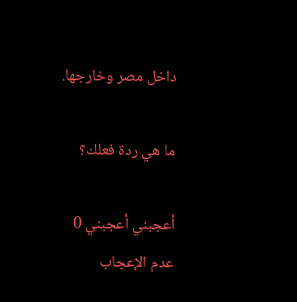داخل مصر وخارجها.

ما هي ردة فعلك؟

أعجبني أعجبني 0
عدم الإعجاب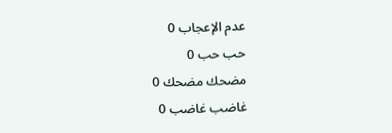عدم الإعجاب 0
حب حب 0
مضحك مضحك 0
غاضب غاضب 0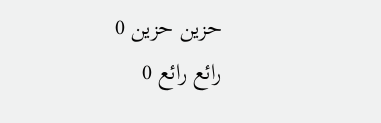حزين حزين 0
رائع رائع 0